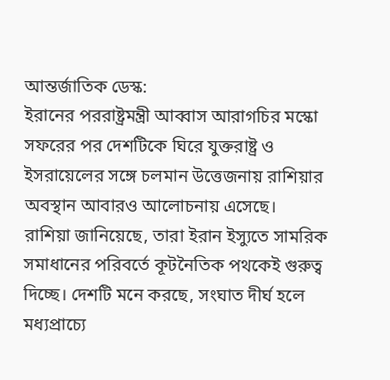আন্তর্জাতিক ডেস্ক:
ইরানের পররাষ্ট্রমন্ত্রী আব্বাস আরাগচির মস্কো সফরের পর দেশটিকে ঘিরে যুক্তরাষ্ট্র ও ইসরায়েলের সঙ্গে চলমান উত্তেজনায় রাশিয়ার অবস্থান আবারও আলোচনায় এসেছে।
রাশিয়া জানিয়েছে, তারা ইরান ইস্যুতে সামরিক সমাধানের পরিবর্তে কূটনৈতিক পথকেই গুরুত্ব দিচ্ছে। দেশটি মনে করছে, সংঘাত দীর্ঘ হলে মধ্যপ্রাচ্যে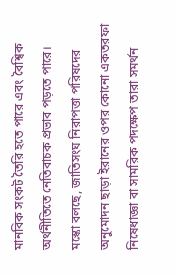মানবিক সংকট তৈরি হতে পারে এবং বৈশ্বিক অর্থনীতিতে নেতিবাচক প্রভাব পড়তে পারে।
মস্কো বলছে, জাতিসংঘ নিরাপত্তা পরিষদের অনুমোদন ছাড়া ইরানের ওপর কোনো একতরফা নিষেধাজ্ঞা বা সামরিক পদক্ষেপ তারা সমর্থন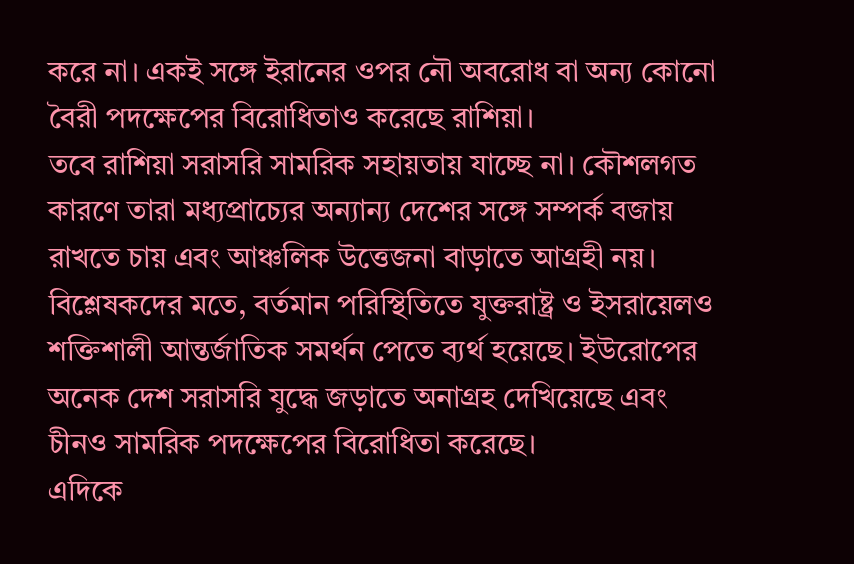করে না। একই সঙ্গে ইরানের ওপর নৌ অবরোধ বা অন্য কোনো বৈরী পদক্ষেপের বিরোধিতাও করেছে রাশিয়া।
তবে রাশিয়া সরাসরি সামরিক সহায়তায় যাচ্ছে না। কৌশলগত কারণে তারা মধ্যপ্রাচ্যের অন্যান্য দেশের সঙ্গে সম্পর্ক বজায় রাখতে চায় এবং আঞ্চলিক উত্তেজনা বাড়াতে আগ্রহী নয়।
বিশ্লেষকদের মতে, বর্তমান পরিস্থিতিতে যুক্তরাষ্ট্র ও ইসরায়েলও শক্তিশালী আন্তর্জাতিক সমর্থন পেতে ব্যর্থ হয়েছে। ইউরোপের অনেক দেশ সরাসরি যুদ্ধে জড়াতে অনাগ্রহ দেখিয়েছে এবং চীনও সামরিক পদক্ষেপের বিরোধিতা করেছে।
এদিকে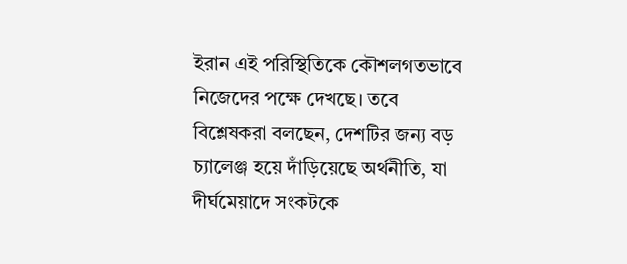ইরান এই পরিস্থিতিকে কৌশলগতভাবে নিজেদের পক্ষে দেখছে। তবে বিশ্লেষকরা বলছেন, দেশটির জন্য বড় চ্যালেঞ্জ হয়ে দাঁড়িয়েছে অর্থনীতি, যা দীর্ঘমেয়াদে সংকটকে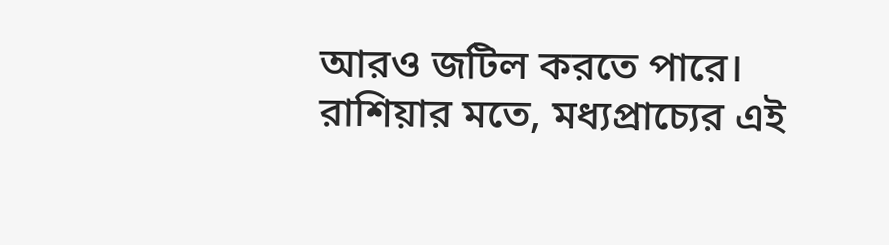আরও জটিল করতে পারে।
রাশিয়ার মতে, মধ্যপ্রাচ্যের এই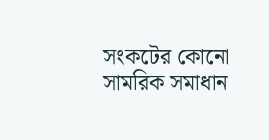সংকটের কোনো সামরিক সমাধান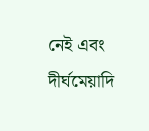নেই এবং দীর্ঘমেয়াদি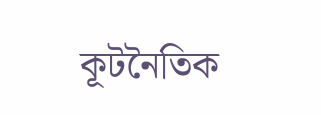কূটনৈতিক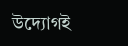উদ্যোগই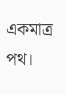একমাত্র পথ।